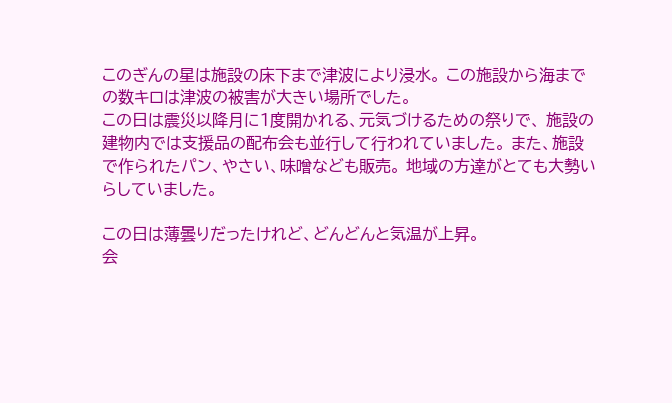このぎんの星は施設の床下まで津波により浸水。 この施設から海までの数キロは津波の被害が大きい場所でした。
この日は震災以降月に1度開かれる、元気づけるための祭りで、 施設の建物内では支援品の配布会も並行して行われていました。 また、施設で作られたパン、やさい、味噌なども販売。 地域の方達がとても大勢いらしていました。

この日は薄曇りだったけれど、どんどんと気温が上昇。
会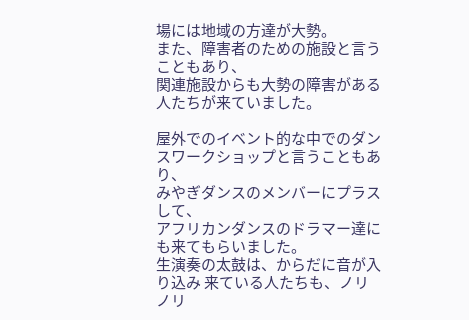場には地域の方達が大勢。
また、障害者のための施設と言うこともあり、
関連施設からも大勢の障害がある人たちが来ていました。

屋外でのイベント的な中でのダンスワークショップと言うこともあり、
みやぎダンスのメンバーにプラスして、
アフリカンダンスのドラマー達にも来てもらいました。
生演奏の太鼓は、からだに音が入り込み 来ている人たちも、ノリノリ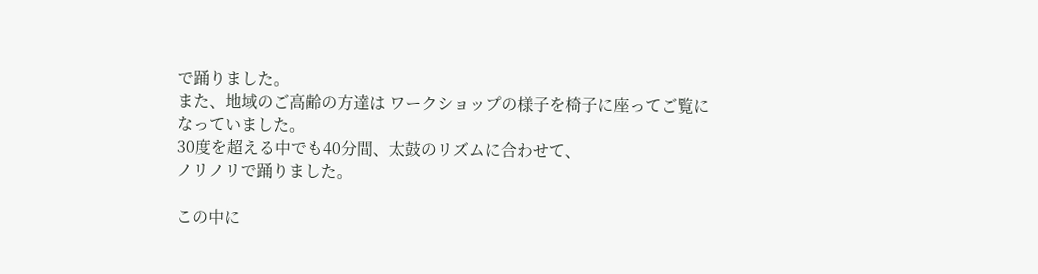で踊りました。
また、地域のご高齢の方達は ワークショップの様子を椅子に座ってご覧になっていました。
30度を超える中でも40分間、太鼓のリズムに合わせて、
ノリノリで踊りました。

この中に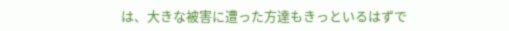は、大きな被害に遭った方達もきっといるはずで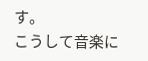す。
こうして音楽に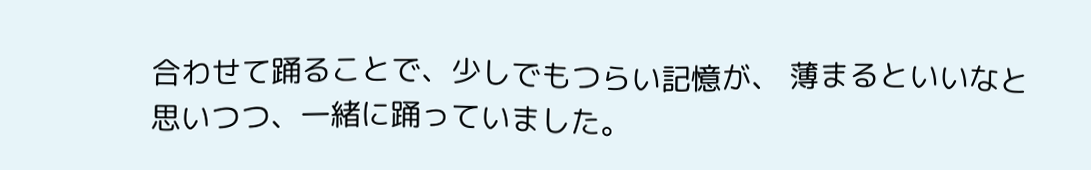合わせて踊ることで、少しでもつらい記憶が、 薄まるといいなと思いつつ、一緒に踊っていました。